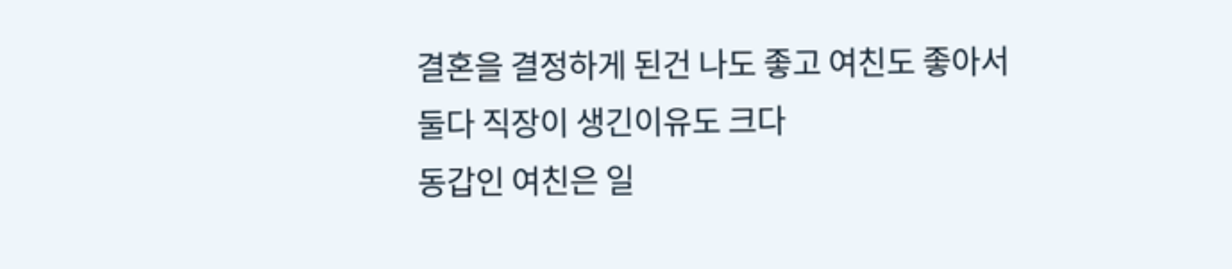결혼을 결정하게 된건 나도 좋고 여친도 좋아서
둘다 직장이 생긴이유도 크다
동갑인 여친은 일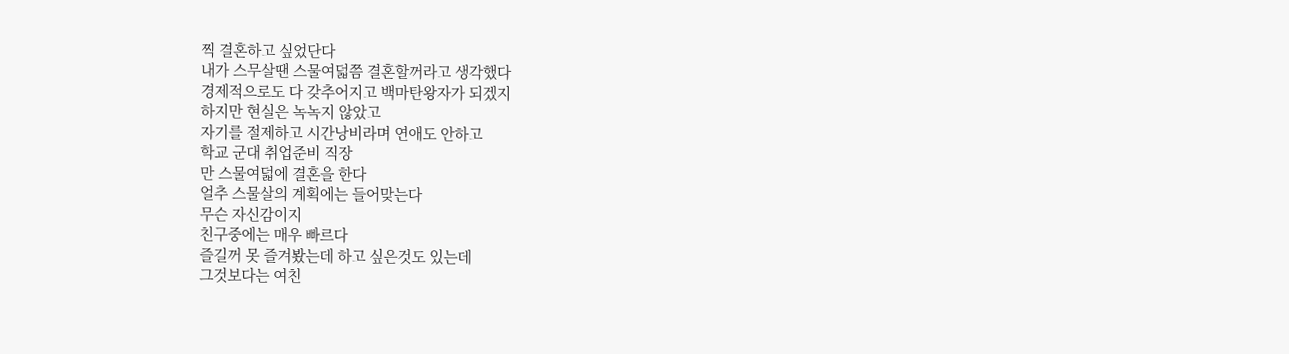찍 결혼하고 싶었단다
내가 스무살땐 스물여덟쯤 결혼할꺼라고 생각했다
경제적으로도 다 갖추어지고 백마탄왕자가 되겠지
하지만 현실은 녹녹지 않았고
자기를 절제하고 시간낭비라며 연애도 안하고
학교 군대 취업준비 직장
만 스물여덟에 결혼을 한다
얼추 스물살의 계획에는 들어맞는다
무슨 자신감이지
친구중에는 매우 빠르다
즐길꺼 못 즐겨봤는데 하고 싶은것도 있는데
그것보다는 여친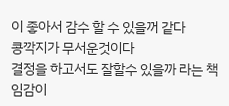이 좋아서 감수 할 수 있을꺼 같다
콩깍지가 무서운것이다
결정을 하고서도 잘할수 있을까 라는 책임감이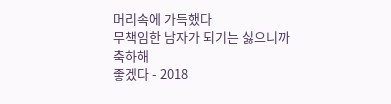머리속에 가득했다
무책임한 남자가 되기는 싫으니까
축하해
좋겠다 - 2018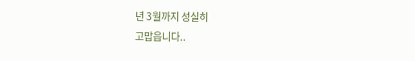년 3월까지 성실히
고맙읍니다..